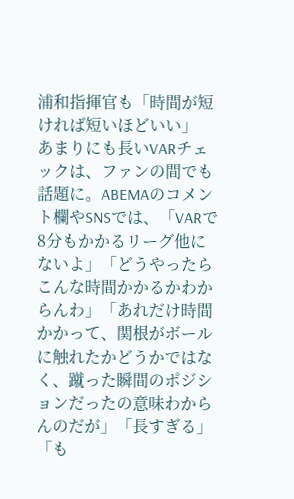浦和指揮官も「時間が短ければ短いほどいい」
あまりにも長いVARチェックは、ファンの間でも話題に。ABEMAのコメント欄やSNSでは、「VARで8分もかかるリーグ他にないよ」「どうやったらこんな時間かかるかわからんわ」「あれだけ時間かかって、関根がボールに触れたかどうかではなく、蹴った瞬間のポジションだったの意味わからんのだが」「長すぎる」「も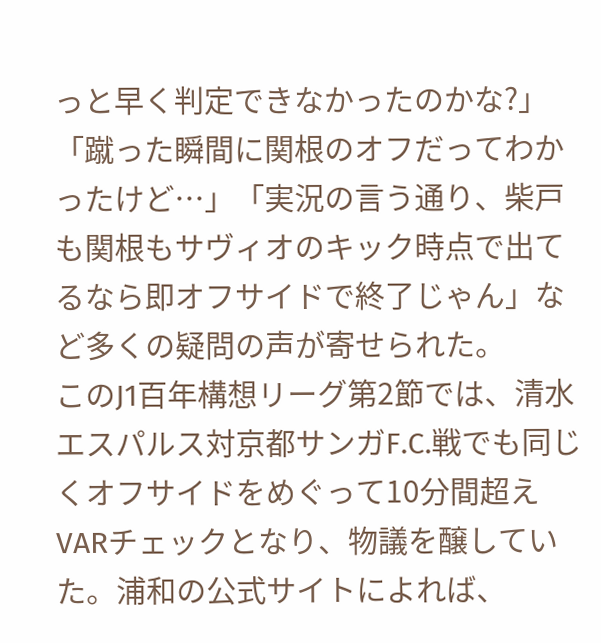っと早く判定できなかったのかな?」「蹴った瞬間に関根のオフだってわかったけど…」「実況の言う通り、柴戸も関根もサヴィオのキック時点で出てるなら即オフサイドで終了じゃん」など多くの疑問の声が寄せられた。
このJ1百年構想リーグ第2節では、清水エスパルス対京都サンガF.C.戦でも同じくオフサイドをめぐって10分間超えVARチェックとなり、物議を醸していた。浦和の公式サイトによれば、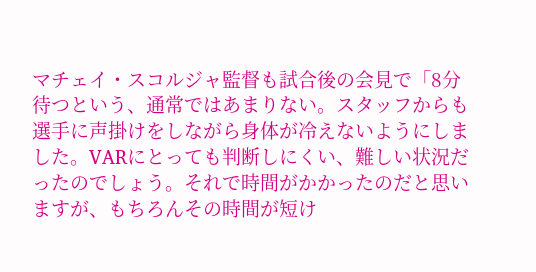マチェイ・スコルジャ監督も試合後の会見で「8分待つという、通常ではあまりない。スタッフからも選手に声掛けをしながら身体が冷えないようにしました。VARにとっても判断しにくい、難しい状況だったのでしょう。それで時間がかかったのだと思いますが、もちろんその時間が短け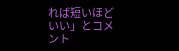れば短いほどいい」とコメント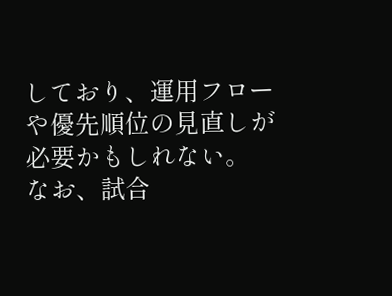しており、運用フローや優先順位の見直しが必要かもしれない。
なお、試合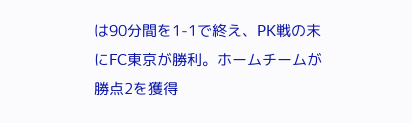は90分間を1-1で終え、PK戦の末にFC東京が勝利。ホームチームが勝点2を獲得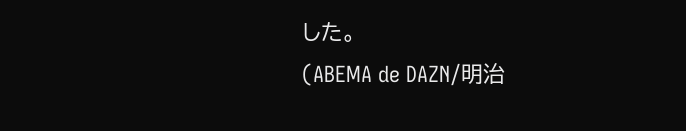した。
(ABEMA de DAZN/明治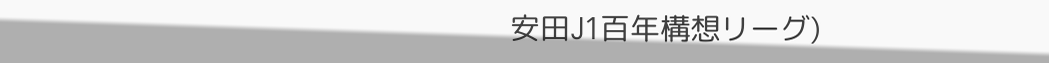安田J1百年構想リーグ)